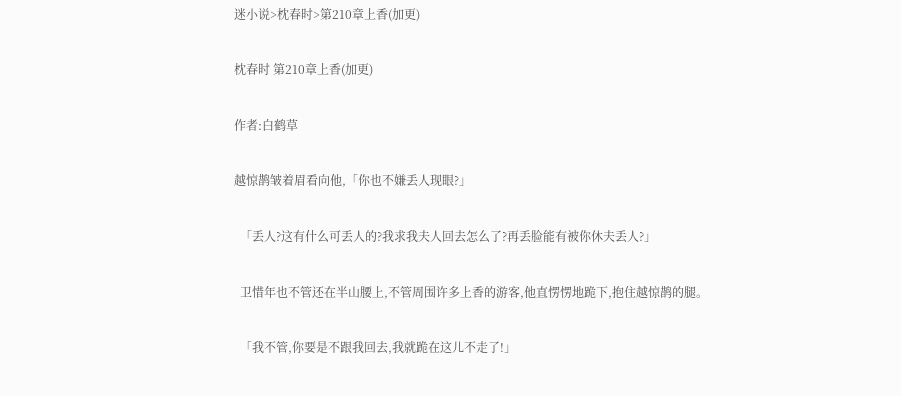迷小说>枕春时>第210章上香(加更)

枕春时 第210章上香(加更)

作者:白鹤草

越惊鹊皱着眉看向他,「你也不嫌丢人现眼?」

  「丢人?这有什么可丢人的?我求我夫人回去怎么了?再丢脸能有被你休夫丢人?」

  卫惜年也不管还在半山腰上,不管周围许多上香的游客,他直愣愣地跪下,抱住越惊鹊的腿。

  「我不管,你要是不跟我回去,我就跪在这儿不走了!」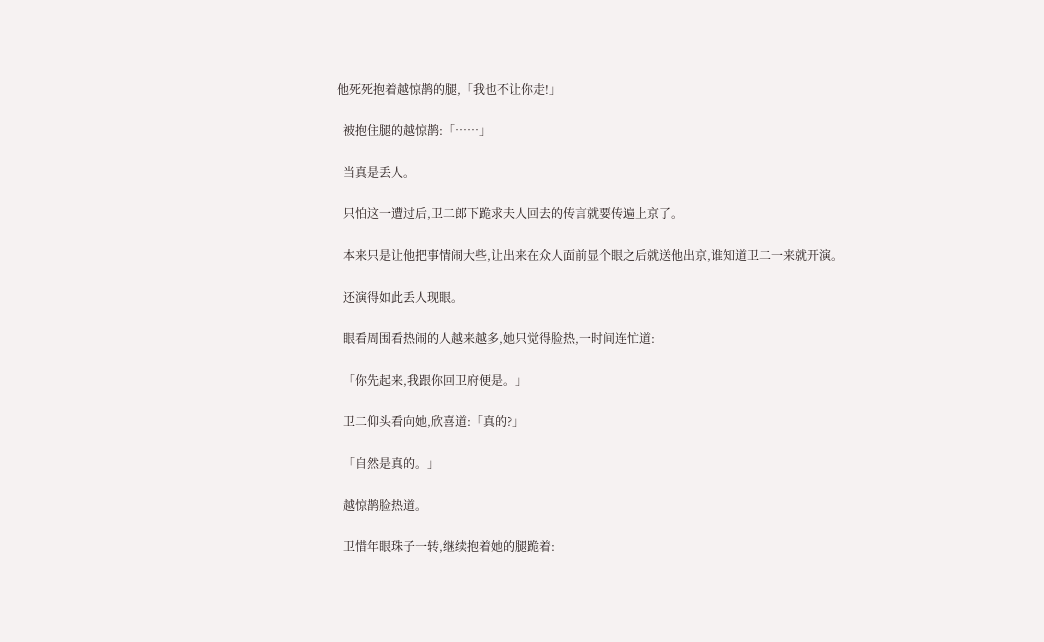他死死抱着越惊鹊的腿,「我也不让你走!」

  被抱住腿的越惊鹊:「……」

  当真是丢人。

  只怕这一遭过后,卫二郎下跪求夫人回去的传言就要传遍上京了。

  本来只是让他把事情闹大些,让出来在众人面前显个眼之后就送他出京,谁知道卫二一来就开演。

  还演得如此丢人现眼。

  眼看周围看热闹的人越来越多,她只觉得脸热,一时间连忙道:

  「你先起来,我跟你回卫府便是。」

  卫二仰头看向她,欣喜道:「真的?」

  「自然是真的。」

  越惊鹊脸热道。

  卫惜年眼珠子一转,继续抱着她的腿跪着: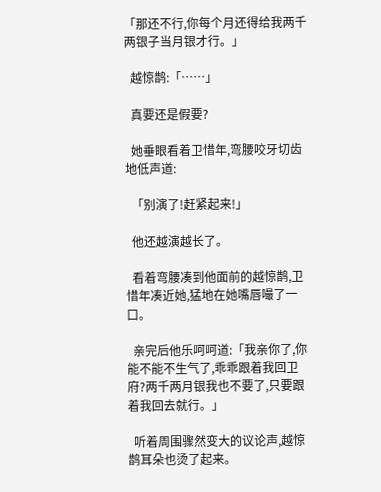「那还不行,你每个月还得给我两千两银子当月银才行。」

  越惊鹊:「……」

  真要还是假要?

  她垂眼看着卫惜年,弯腰咬牙切齿地低声道:

  「别演了!赶紧起来!」

  他还越演越长了。

  看着弯腰凑到他面前的越惊鹊,卫惜年凑近她,猛地在她嘴唇嘬了一口。

  亲完后他乐呵呵道:「我亲你了,你能不能不生气了,乖乖跟着我回卫府?两千两月银我也不要了,只要跟着我回去就行。」

  听着周围骤然变大的议论声,越惊鹊耳朵也烫了起来。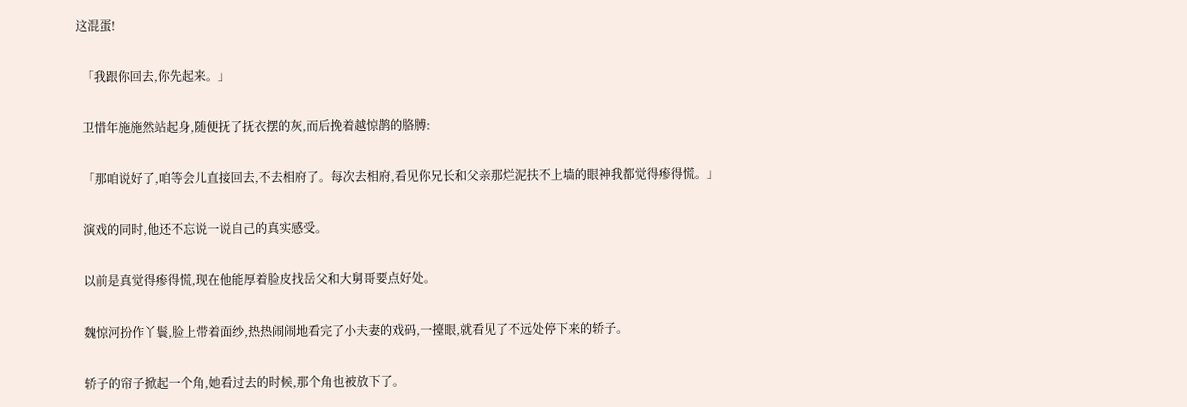这混蛋!

  「我跟你回去,你先起来。」

  卫惜年施施然站起身,随便抚了抚衣摆的灰,而后挽着越惊鹊的胳膊:

  「那咱说好了,咱等会儿直接回去,不去相府了。每次去相府,看见你兄长和父亲那烂泥扶不上墙的眼神我都觉得瘆得慌。」

  演戏的同时,他还不忘说一说自己的真实感受。

  以前是真觉得瘆得慌,现在他能厚着脸皮找岳父和大舅哥要点好处。

  魏惊河扮作丫鬟,脸上带着面纱,热热闹闹地看完了小夫妻的戏码,一擡眼,就看见了不远处停下来的轿子。

  轿子的帘子掀起一个角,她看过去的时候,那个角也被放下了。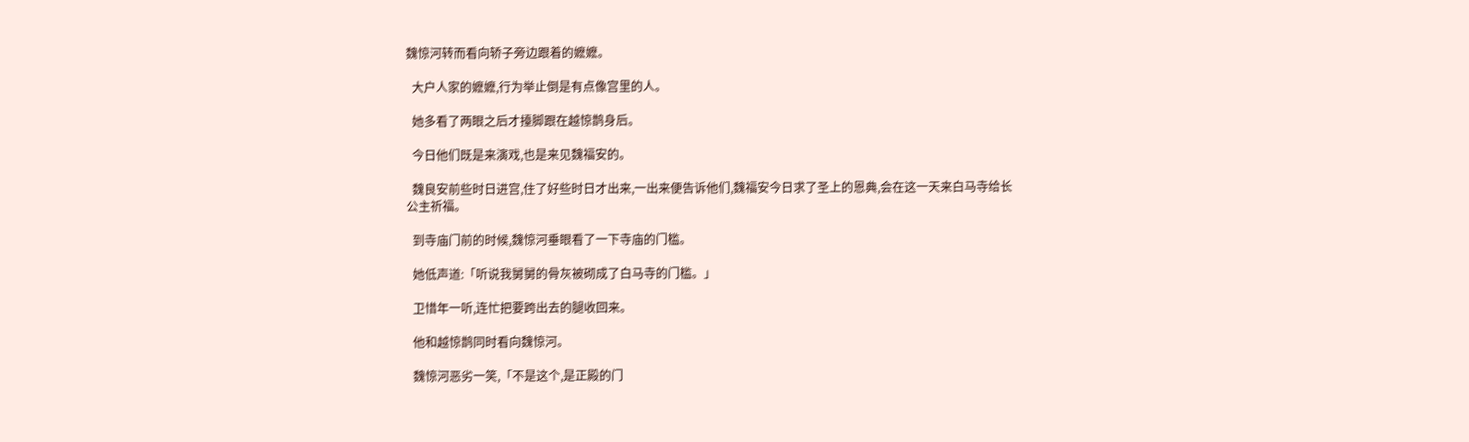魏惊河转而看向轿子旁边跟着的嬷嬷。

  大户人家的嬷嬷,行为举止倒是有点像宫里的人。

  她多看了两眼之后才擡脚跟在越惊鹊身后。

  今日他们既是来演戏,也是来见魏福安的。

  魏良安前些时日进宫,住了好些时日才出来,一出来便告诉他们,魏福安今日求了圣上的恩典,会在这一天来白马寺给长公主祈福。

  到寺庙门前的时候,魏惊河垂眼看了一下寺庙的门槛。

  她低声道:「听说我舅舅的骨灰被砌成了白马寺的门槛。」

  卫惜年一听,连忙把要跨出去的腿收回来。

  他和越惊鹊同时看向魏惊河。

  魏惊河恶劣一笑,「不是这个,是正殿的门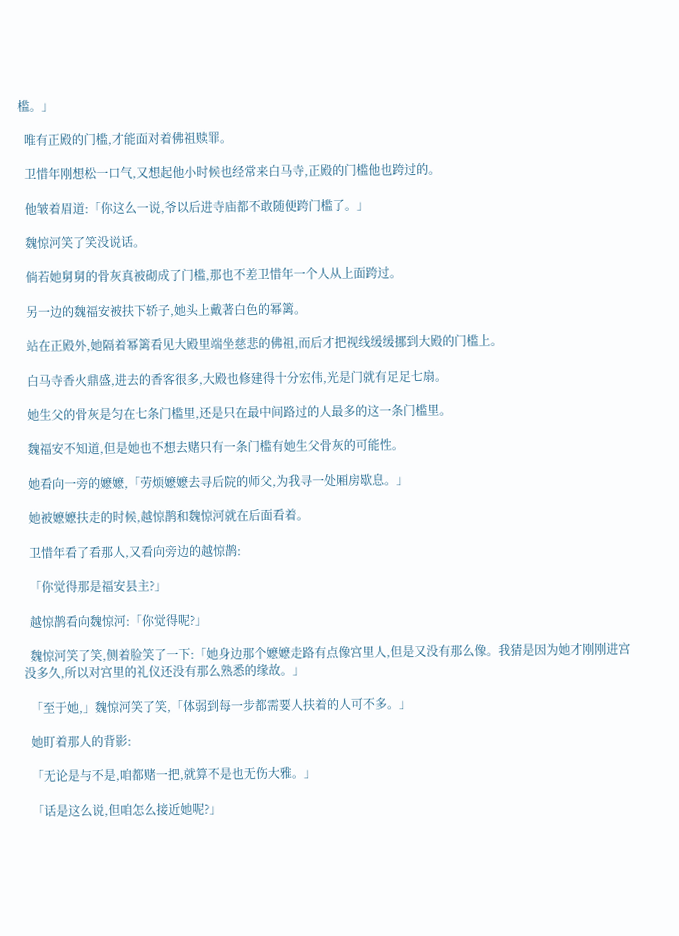槛。」

  唯有正殿的门槛,才能面对着佛祖赎罪。

  卫惜年刚想松一口气,又想起他小时候也经常来白马寺,正殿的门槛他也跨过的。

  他皱着眉道:「你这么一说,爷以后进寺庙都不敢随便跨门槛了。」

  魏惊河笑了笑没说话。

  倘若她舅舅的骨灰真被砌成了门槛,那也不差卫惜年一个人从上面跨过。

  另一边的魏福安被扶下轿子,她头上戴著白色的幂篱。

  站在正殿外,她隔着幂篱看见大殿里端坐慈悲的佛祖,而后才把视线缓缓挪到大殿的门槛上。

  白马寺香火鼎盛,进去的香客很多,大殿也修建得十分宏伟,光是门就有足足七扇。

  她生父的骨灰是匀在七条门槛里,还是只在最中间路过的人最多的这一条门槛里。

  魏福安不知道,但是她也不想去赌只有一条门槛有她生父骨灰的可能性。

  她看向一旁的嬷嬷,「劳烦嬷嬷去寻后院的师父,为我寻一处厢房歇息。」

  她被嬷嬷扶走的时候,越惊鹊和魏惊河就在后面看着。

  卫惜年看了看那人,又看向旁边的越惊鹊:

  「你觉得那是福安县主?」

  越惊鹊看向魏惊河:「你觉得呢?」

  魏惊河笑了笑,侧着脸笑了一下:「她身边那个嬷嬷走路有点像宫里人,但是又没有那么像。我猜是因为她才刚刚进宫没多久,所以对宫里的礼仪还没有那么熟悉的缘故。」

  「至于她,」魏惊河笑了笑,「体弱到每一步都需要人扶着的人可不多。」

  她盯着那人的背影:

  「无论是与不是,咱都赌一把,就算不是也无伤大雅。」

  「话是这么说,但咱怎么接近她呢?」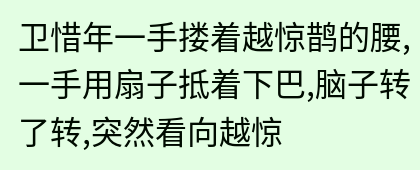卫惜年一手搂着越惊鹊的腰,一手用扇子抵着下巴,脑子转了转,突然看向越惊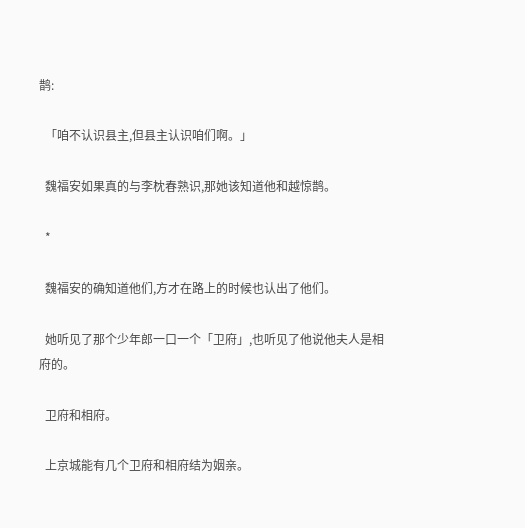鹊:

  「咱不认识县主,但县主认识咱们啊。」

  魏福安如果真的与李枕春熟识,那她该知道他和越惊鹊。

  *

  魏福安的确知道他们,方才在路上的时候也认出了他们。

  她听见了那个少年郎一口一个「卫府」,也听见了他说他夫人是相府的。

  卫府和相府。

  上京城能有几个卫府和相府结为姻亲。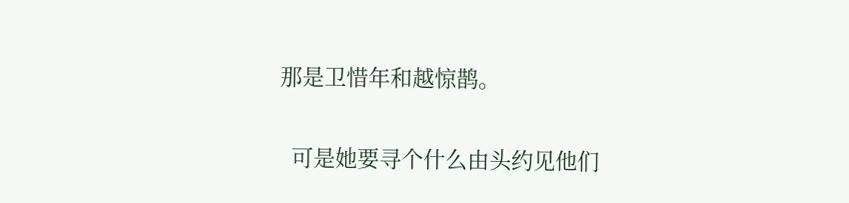那是卫惜年和越惊鹊。

  可是她要寻个什么由头约见他们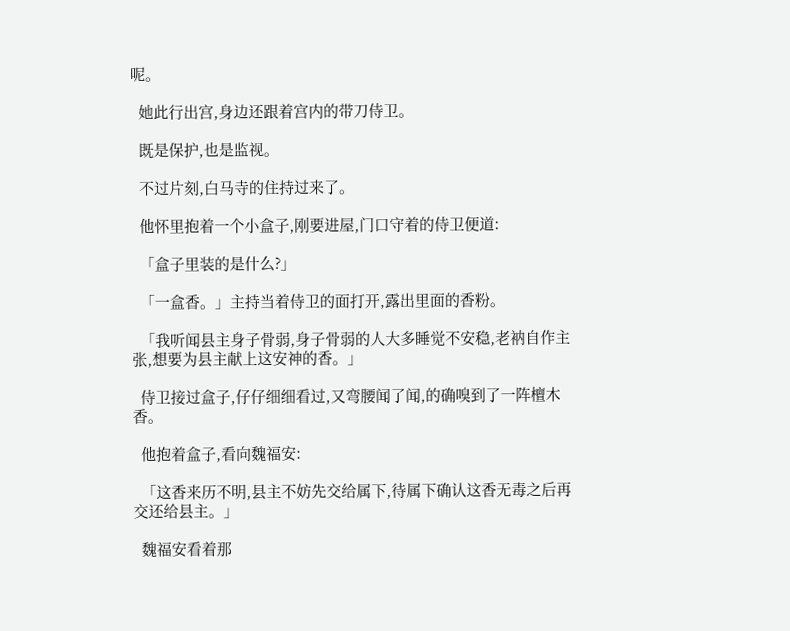呢。

  她此行出宫,身边还跟着宫内的带刀侍卫。

  既是保护,也是监视。

  不过片刻,白马寺的住持过来了。

  他怀里抱着一个小盒子,刚要进屋,门口守着的侍卫便道:

  「盒子里装的是什么?」

  「一盒香。」主持当着侍卫的面打开,露出里面的香粉。

  「我听闻县主身子骨弱,身子骨弱的人大多睡觉不安稳,老衲自作主张,想要为县主献上这安神的香。」

  侍卫接过盒子,仔仔细细看过,又弯腰闻了闻,的确嗅到了一阵檀木香。

  他抱着盒子,看向魏福安:

  「这香来历不明,县主不妨先交给属下,待属下确认这香无毒之后再交还给县主。」

  魏福安看着那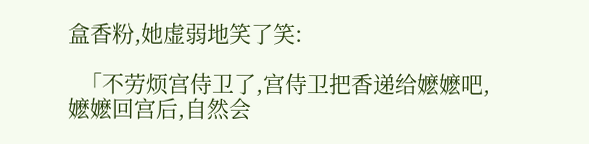盒香粉,她虚弱地笑了笑:

  「不劳烦宫侍卫了,宫侍卫把香递给嬷嬷吧,嬷嬷回宫后,自然会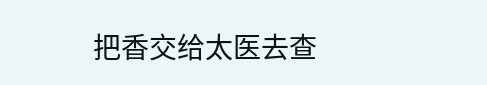把香交给太医去查